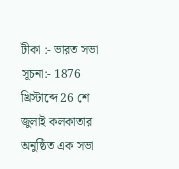টীকা :- ভারত সভা
সূচনা:- 1876 খ্রিস্টাব্দে 26 শে জুলাই কলকাতার অনুষ্ঠিত এক সভা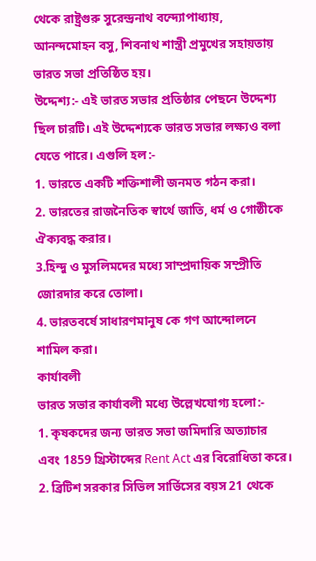থেকে রাষ্ট্রগুরু সুরেন্দ্রনাথ বন্দ্যোপাধ্যায়, আনন্দমোহন বসু, শিবনাথ শাস্ত্রী প্রমুখের সহায়তায় ভারত সভা প্রতিষ্ঠিত হয়।
উদ্দেশ্য:- এই ভারত সভার প্রতিষ্ঠার পেছনে উদ্দেশ্য ছিল চারটি। এই উদ্দেশ্যকে ভারত সভার লক্ষ্যও বলা যেতে পারে। এগুলি হল:-
1. ভারতে একটি শক্তিশালী জনমত গঠন করা।
2. ভারতের রাজনৈতিক স্বার্থে জাতি, ধর্ম ও গোষ্ঠীকে ঐক্যবদ্ধ করার।
3.হিন্দু ও মুসলিমদের মধ্যে সাম্প্রদায়িক সম্প্রীতি জোরদার করে তোলা।
4. ভারতবর্ষে সাধারণমানুষ কে গণ আন্দোলনে শামিল করা।
কার্যাবলী
ভারত সভার কার্যাবলী মধ্যে উল্লেখযোগ্য হলো:-
1. কৃষকদের জন্য ভারত সভা জমিদারি অত্যাচার এবং 1859 খ্রিস্টাব্দের Rent Act এর বিরোধিতা করে।
2. ব্রিটিশ সরকার সিভিল সার্ভিসের বয়স 21 থেকে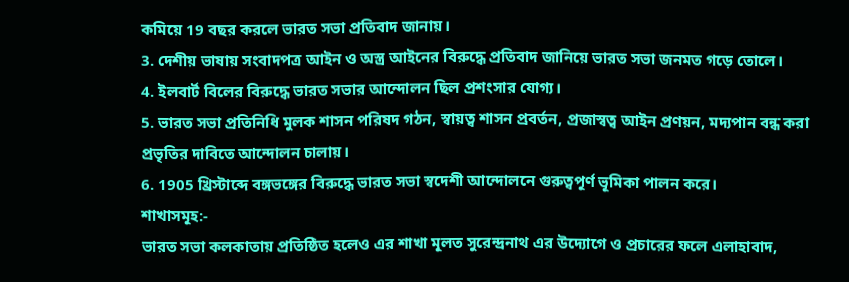কমিয়ে 19 বছর করলে ভারত সভা প্রতিবাদ জানায়।
3. দেশীয় ভাষায় সংবাদপত্র আইন ও অস্ত্র আইনের বিরুদ্ধে প্রতিবাদ জানিয়ে ভারত সভা জনমত গড়ে তোলে।
4. ইলবার্ট বিলের বিরুদ্ধে ভারত সভার আন্দোলন ছিল প্রশংসার যোগ্য।
5. ভারত সভা প্রতিনিধি মুলক শাসন পরিষদ গঠন, স্বায়ত্ব শাসন প্রবর্তন, প্রজাস্বত্ব আইন প্রণয়ন, মদ্যপান বন্ধ করা প্রভৃতির দাবিতে আন্দোলন চালায়।
6. 1905 খ্রিস্টাব্দে বঙ্গভঙ্গের বিরুদ্ধে ভারত সভা স্বদেশী আন্দোলনে গুরুত্বপূর্ণ ভূমিকা পালন করে।
শাখাসমূহ:-
ভারত সভা কলকাতায় প্রতিষ্ঠিত হলেও এর শাখা মূলত সুরেন্দ্রনাথ এর উদ্যোগে ও প্রচারের ফলে এলাহাবাদ,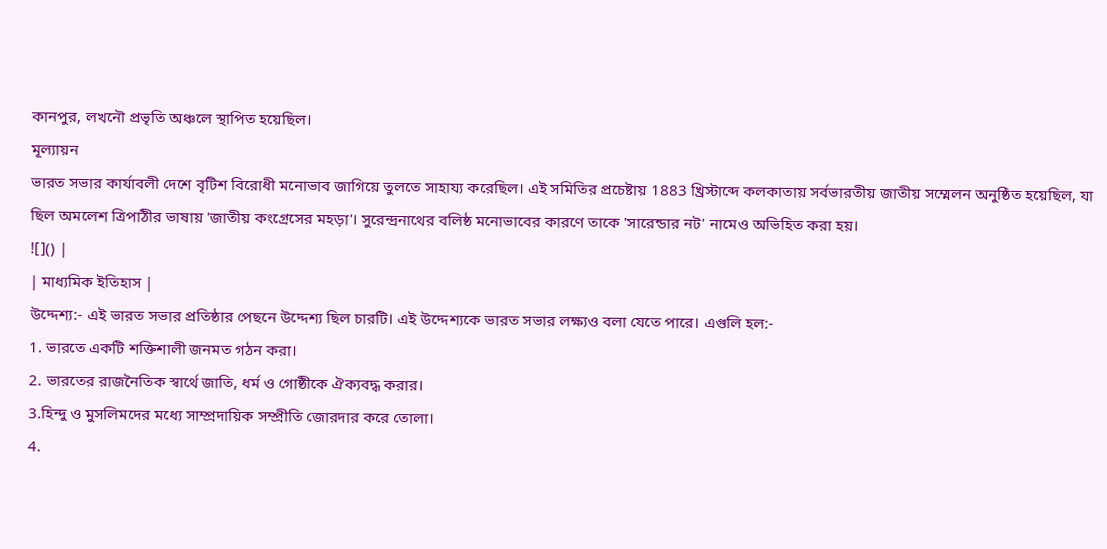কানপুর, লখনৌ প্রভৃতি অঞ্চলে স্থাপিত হয়েছিল।
মূল্যায়ন
ভারত সভার কার্যাবলী দেশে বৃটিশ বিরোধী মনোভাব জাগিয়ে তুলতে সাহায্য করেছিল। এই সমিতির প্রচেষ্টায় 1883 খ্রিস্টাব্দে কলকাতায় সর্বভারতীয় জাতীয় সম্মেলন অনুষ্ঠিত হয়েছিল, যা ছিল অমলেশ ত্রিপাঠীর ভাষায় 'জাতীয় কংগ্রেসের মহড়া'। সুরেন্দ্রনাথের বলিষ্ঠ মনোভাবের কারণে তাকে 'সারেন্ডার নট' নামেও অভিহিত করা হয়।
![]() |
| মাধ্যমিক ইতিহাস |
উদ্দেশ্য:- এই ভারত সভার প্রতিষ্ঠার পেছনে উদ্দেশ্য ছিল চারটি। এই উদ্দেশ্যকে ভারত সভার লক্ষ্যও বলা যেতে পারে। এগুলি হল:-
1. ভারতে একটি শক্তিশালী জনমত গঠন করা।
2. ভারতের রাজনৈতিক স্বার্থে জাতি, ধর্ম ও গোষ্ঠীকে ঐক্যবদ্ধ করার।
3.হিন্দু ও মুসলিমদের মধ্যে সাম্প্রদায়িক সম্প্রীতি জোরদার করে তোলা।
4.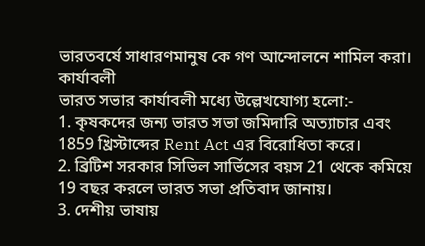ভারতবর্ষে সাধারণমানুষ কে গণ আন্দোলনে শামিল করা।
কার্যাবলী
ভারত সভার কার্যাবলী মধ্যে উল্লেখযোগ্য হলো:-
1. কৃষকদের জন্য ভারত সভা জমিদারি অত্যাচার এবং 1859 খ্রিস্টাব্দের Rent Act এর বিরোধিতা করে।
2. ব্রিটিশ সরকার সিভিল সার্ভিসের বয়স 21 থেকে কমিয়ে 19 বছর করলে ভারত সভা প্রতিবাদ জানায়।
3. দেশীয় ভাষায়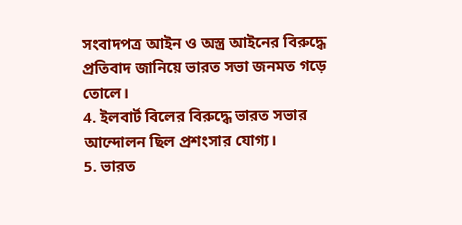সংবাদপত্র আইন ও অস্ত্র আইনের বিরুদ্ধে প্রতিবাদ জানিয়ে ভারত সভা জনমত গড়ে তোলে।
4. ইলবার্ট বিলের বিরুদ্ধে ভারত সভার আন্দোলন ছিল প্রশংসার যোগ্য।
5. ভারত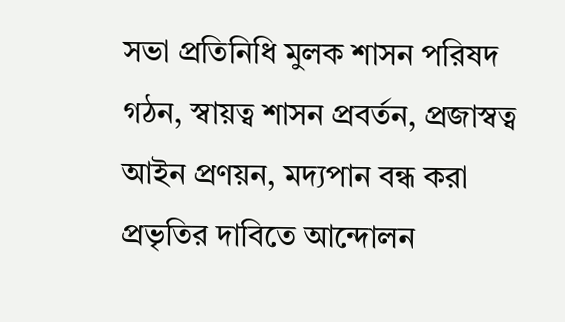সভা প্রতিনিধি মুলক শাসন পরিষদ গঠন, স্বায়ত্ব শাসন প্রবর্তন, প্রজাস্বত্ব আইন প্রণয়ন, মদ্যপান বন্ধ করা প্রভৃতির দাবিতে আন্দোলন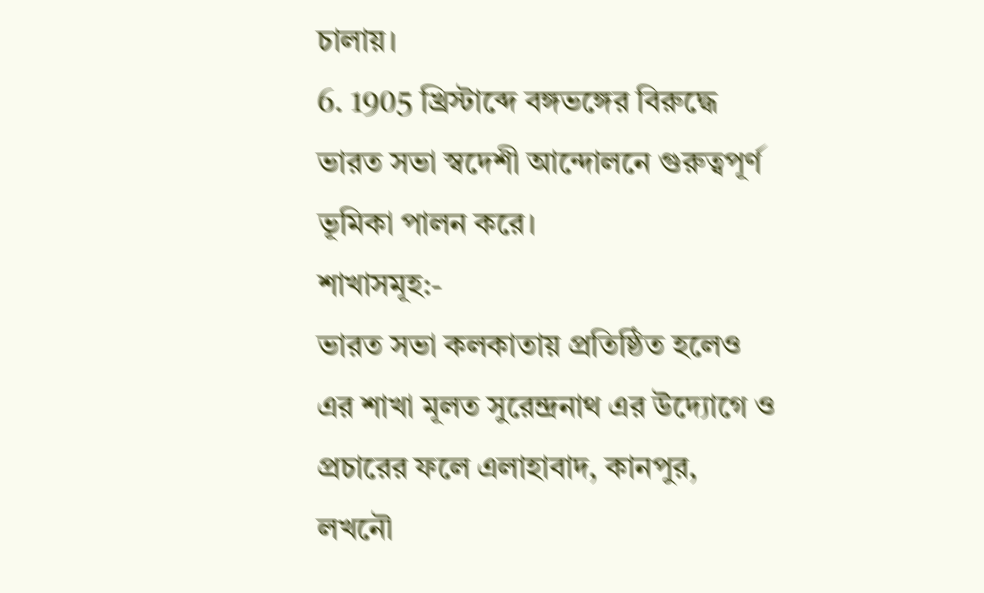চালায়।
6. 1905 খ্রিস্টাব্দে বঙ্গভঙ্গের বিরুদ্ধে ভারত সভা স্বদেশী আন্দোলনে গুরুত্বপূর্ণ ভূমিকা পালন করে।
শাখাসমূহ:-
ভারত সভা কলকাতায় প্রতিষ্ঠিত হলেও এর শাখা মূলত সুরেন্দ্রনাথ এর উদ্যোগে ও প্রচারের ফলে এলাহাবাদ, কানপুর, লখনৌ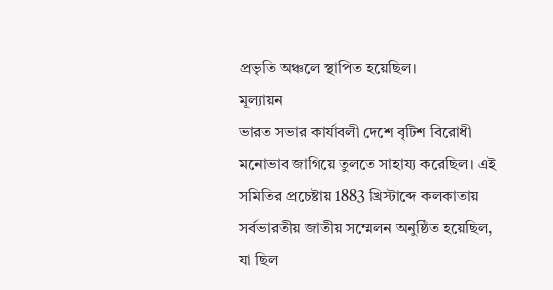প্রভৃতি অঞ্চলে স্থাপিত হয়েছিল।
মূল্যায়ন
ভারত সভার কার্যাবলী দেশে বৃটিশ বিরোধী মনোভাব জাগিয়ে তুলতে সাহায্য করেছিল। এই সমিতির প্রচেষ্টায় 1883 খ্রিস্টাব্দে কলকাতায় সর্বভারতীয় জাতীয় সম্মেলন অনুষ্ঠিত হয়েছিল, যা ছিল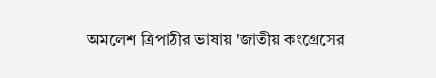অমলেশ ত্রিপাঠীর ভাষায় 'জাতীয় কংগ্রেসের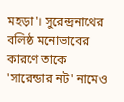মহড়া'। সুরেন্দ্রনাথের বলিষ্ঠ মনোভাবের কারণে তাকে 'সারেন্ডার নট' নামেও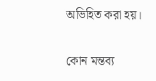অভিহিত করা হয়।

কোন মন্তব্য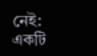নেই:
একটি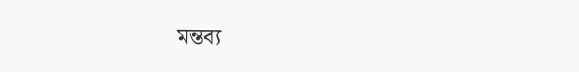মন্তব্য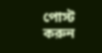পোস্ট করুন